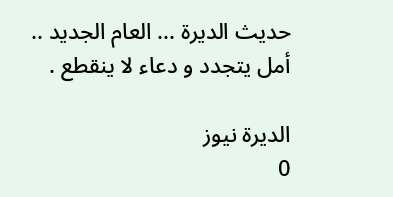حديث الديرة ... العام الجديد .. أمل يتجدد و دعاء لا ينقطع .

الديرة نيوز
0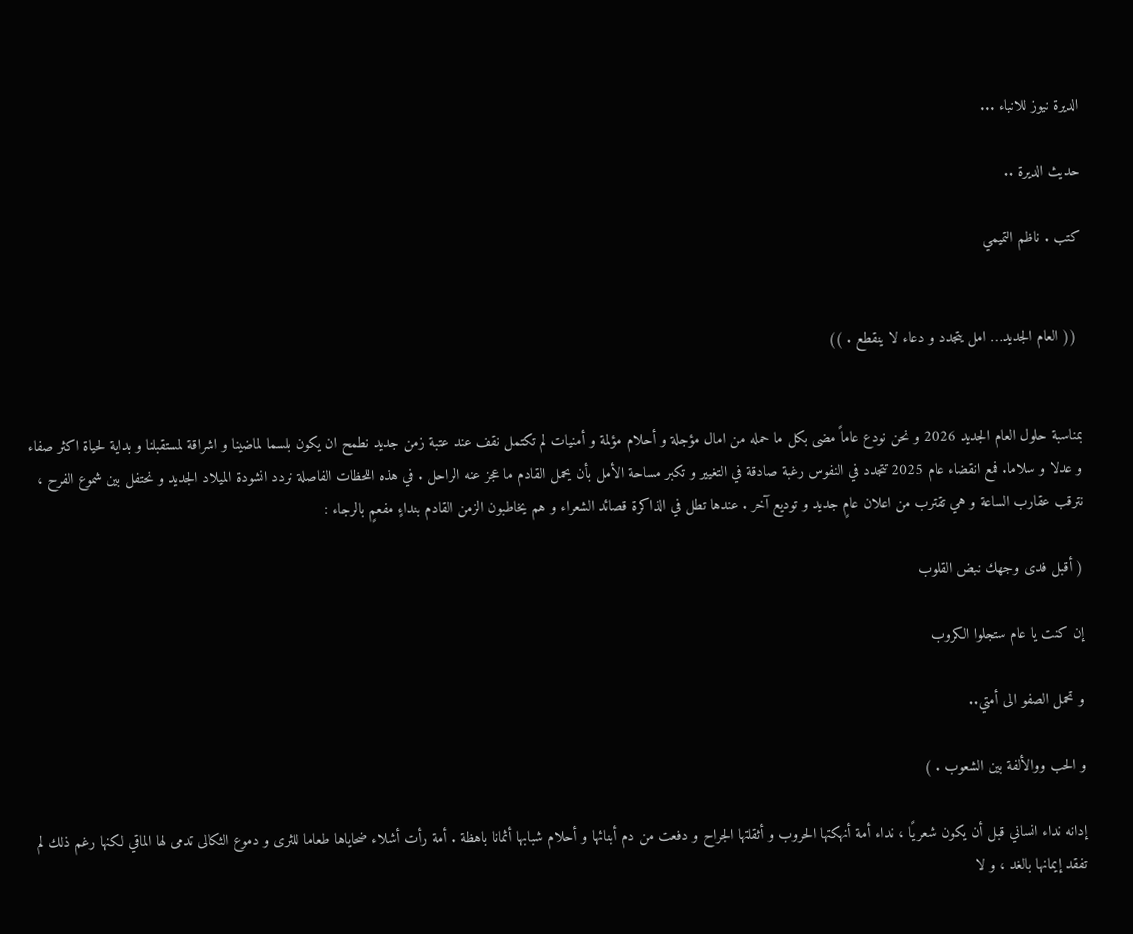الديرة نيوز للانباء ...

حديث الديرة ..

كتب . ناظم التميمي


 (( العام الجديد… امل يتجدد و دعاء لا ينقطع . ))


بمناسبة حلول العام الجديد 2026 و نحن نودع عاماً مضى بكل ما حمله من امال مؤجلة و أحلام مؤلمة و أمنيات لم تكتمل نقف عند عتبة زمن جديد نطمح ان يكون بلسما لماضينا و اشراقة لمستقبلنا و بداية لحياة اكثر صفاء و عدلا و سلاما. فمع انقضاء عام 2025 تتجدد في النفوس رغبة صادقة في التغيير و تكبر مساحة الأمل بأن يحمل القادم ما عجز عنه الراحل . في هذه اللحظات الفاصلة نردد انشودة الميلاد الجديد و نحتفل بين شموع الفرح ، نترقب عقارب الساعة و هي تقترب من اعلان عامٍ جديد و توديع آخر . عندها تطل في الذاكرة قصائد الشعراء و هم يخاطبون الزمن القادم بنداءٍ مفعمٍ بالرجاء :

( أقبل فدى وجهك نبض القلوب

إن كنت يا عام ستجلوا الكروب

و تحمل الصفو الى أمتي..

و الحب ووالألفة بين الشعوب . )

إدانه نداء انساني قبل أن يكون شعريًا ، نداء أمة أنهكتها الحروب و أثقلتها الجراح و دفعت من دم أبنائها و أحلام شبابها أثمانا باهظة . أمة رأت أشلاء ضحاياها طعاما للثرى و دموع الثكالى تدمى لها الماقي لكنها رغم ذلك لم تفقد إيمانها بالغد ، و لا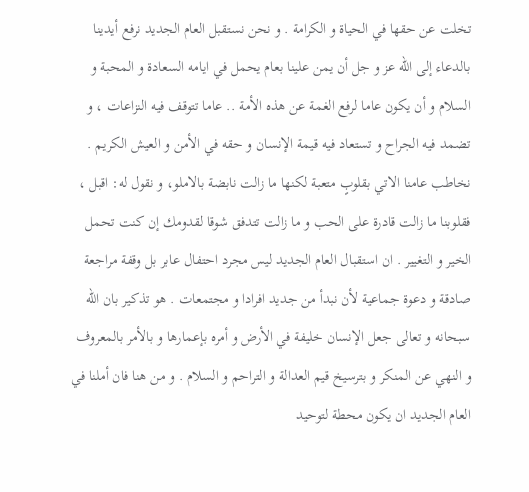تخلت عن حقها في الحياة و الكرامة . و نحن نستقبل العام الجديد نرفع أيدينا بالدعاء إلى الله عز و جل أن يمن علينا بعام يحمل في ايامه السعادة و المحبة و السلام و أن يكون عاما لرفع الغمة عن هذه الأمة .. عاما تتوقف فيه النزاعات ، و تضمد فيه الجراح و تستعاد فيه قيمة الإنسان و حقه في الأمن و العيش الكريم . نخاطب عامنا الاتي بقلوبٍ متعبة لكنها ما زالت نابضة بالاملو، و نقول له: اقبل ، فقلوبنا ما زالت قادرة على الحب و ما زالت تتدفق شوقا لقدومك إن كنت تحمل الخير و التغيير . ان استقبال العام الجديد ليس مجرد احتفال عابر بل وقفة مراجعة صادقة و دعوة جماعية لأن نبدأ من جديد افرادا و مجتمعات . هو تذكير بان الله سبحانه و تعالى جعل الإنسان خليفة في الأرض و أمره بإعمارها و بالأمر بالمعروف و النهي عن المنكر و بترسيخ قيم العدالة و التراحم و السلام . و من هنا فان أملنا في العام الجديد ان يكون محطة لتوحيد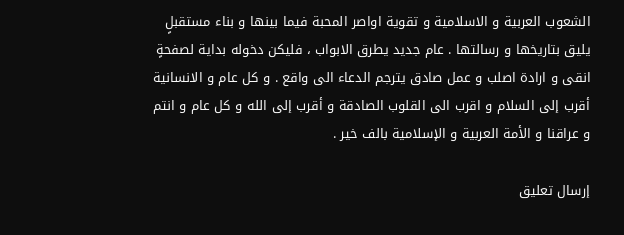الشعوب العربية و الاسلامية و تقوية اواصر المحبة فيما بينها و بناء مستقبلٍ يليق بتاريخها و رسالتها . عام جديد يطرق الابواب ، فليكن دخوله بداية لصفحةٍ انقى و ارادة اصلب و عمل صادق يترجم الدعاء الى واقع . و كل عام و الانسانية أقرب إلى السلام و اقرب الى القلوب الصادقة و أقرب إلى الله و كل عام و انتم و عراقنا و الأمة العربية و الإسلامية بالف خير .

إرسال تعليق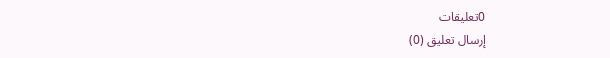0تعليقات
إرسال تعليق (0)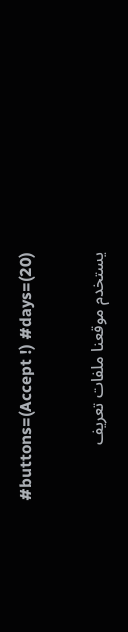#buttons=(Accept !) #days=(20)

يستخدم موقعنا ملفات تعريف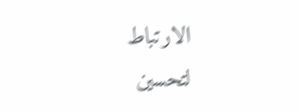الارتباط لتحسين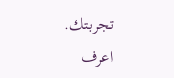تجربتك. اعرف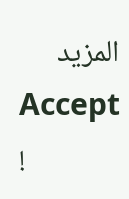المزيد
Accept !